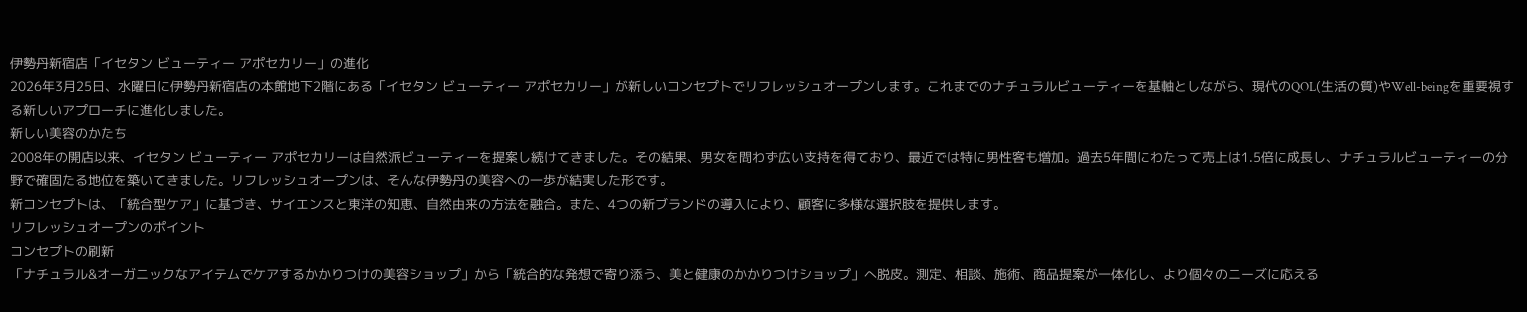伊勢丹新宿店「イセタン ビューティー アポセカリー」の進化
2026年3月25日、水曜日に伊勢丹新宿店の本館地下2階にある「イセタン ビューティー アポセカリー」が新しいコンセプトでリフレッシュオープンします。これまでのナチュラルビューティーを基軸としながら、現代のQOL(生活の質)やWell-beingを重要視する新しいアプローチに進化しました。
新しい美容のかたち
2008年の開店以来、イセタン ビューティー アポセカリーは自然派ビューティーを提案し続けてきました。その結果、男女を問わず広い支持を得ており、最近では特に男性客も増加。過去5年間にわたって売上は1.5倍に成長し、ナチュラルビューティーの分野で確固たる地位を築いてきました。リフレッシュオープンは、そんな伊勢丹の美容への一歩が結実した形です。
新コンセプトは、「統合型ケア」に基づき、サイエンスと東洋の知恵、自然由来の方法を融合。また、4つの新ブランドの導入により、顧客に多様な選択肢を提供します。
リフレッシュオープンのポイント
コンセプトの刷新
「ナチュラル&オーガニックなアイテムでケアするかかりつけの美容ショップ」から「統合的な発想で寄り添う、美と健康のかかりつけショップ」へ脱皮。測定、相談、施術、商品提案が一体化し、より個々のニーズに応える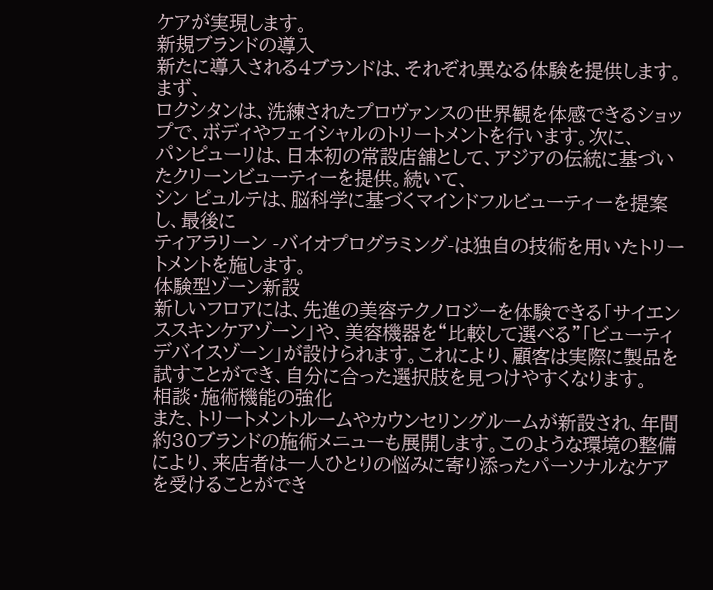ケアが実現します。
新規ブランドの導入
新たに導入される4ブランドは、それぞれ異なる体験を提供します。まず、
ロクシタンは、洗練されたプロヴァンスの世界観を体感できるショップで、ボディやフェイシャルのトリートメントを行います。次に、
パンピューリは、日本初の常設店舗として、アジアの伝統に基づいたクリーンビューティーを提供。続いて、
シン ピュルテは、脳科学に基づくマインドフルビューティーを提案し、最後に
ティアラリーン -バイオプログラミング-は独自の技術を用いたトリートメントを施します。
体験型ゾーン新設
新しいフロアには、先進の美容テクノロジーを体験できる「サイエンススキンケアゾーン」や、美容機器を“比較して選べる”「ビューティデバイスゾーン」が設けられます。これにより、顧客は実際に製品を試すことができ、自分に合った選択肢を見つけやすくなります。
相談・施術機能の強化
また、トリートメントルームやカウンセリングルームが新設され、年間約30ブランドの施術メニューも展開します。このような環境の整備により、来店者は一人ひとりの悩みに寄り添ったパーソナルなケアを受けることができ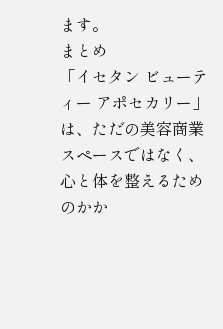ます。
まとめ
「イセタン ビューティー アポセカリー」は、ただの美容商業スペースではなく、心と体を整えるためのかか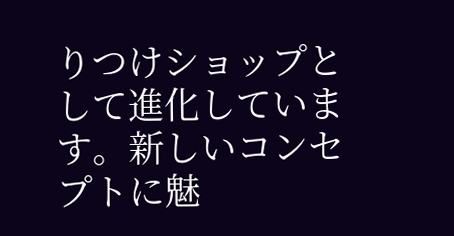りつけショップとして進化しています。新しいコンセプトに魅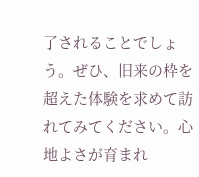了されることでしょう。ぜひ、旧来の枠を超えた体験を求めて訪れてみてください。心地よさが育まれ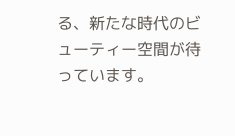る、新たな時代のビューティー空間が待っています。